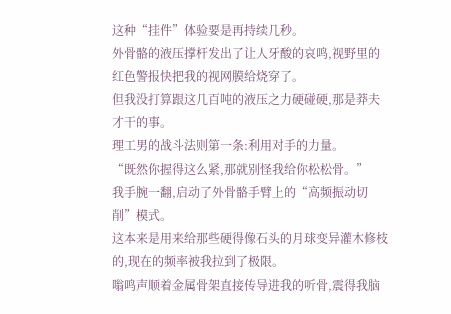这种“挂件”体验要是再持续几秒。
外骨骼的液压撑杆发出了让人牙酸的哀鸣,视野里的红色警报快把我的视网膜给烧穿了。
但我没打算跟这几百吨的液压之力硬碰硬,那是莽夫才干的事。
理工男的战斗法则第一条:利用对手的力量。
“既然你握得这么紧,那就别怪我给你松松骨。”
我手腕一翻,启动了外骨骼手臂上的“高频振动切削”模式。
这本来是用来给那些硬得像石头的月球变异灌木修枝的,现在的频率被我拉到了极限。
嗡鸣声顺着金属骨架直接传导进我的听骨,震得我脑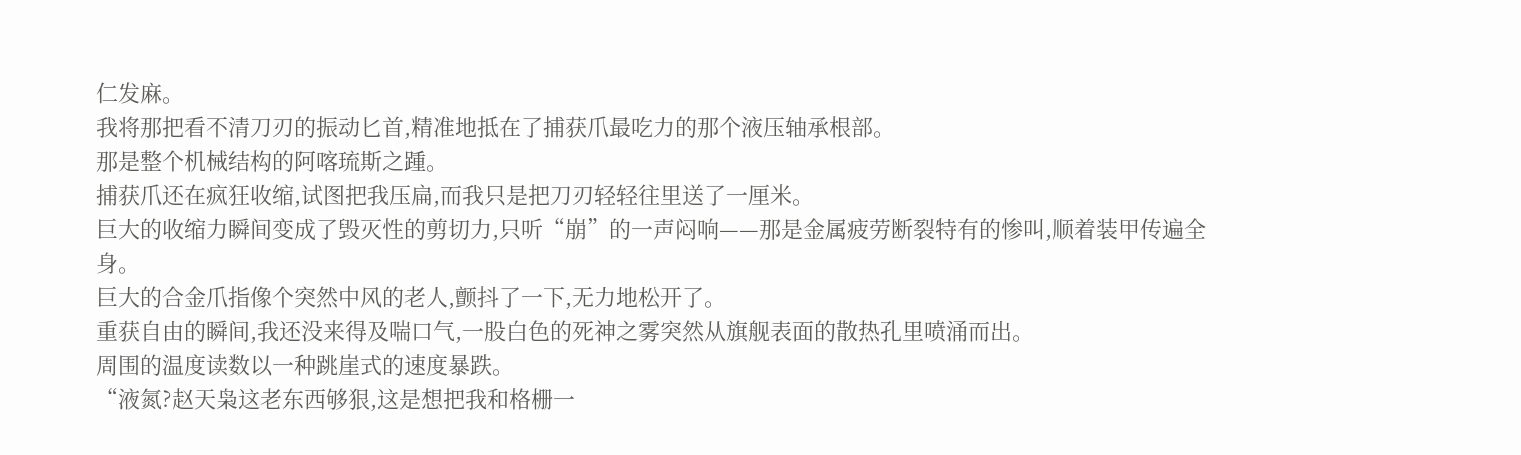仁发麻。
我将那把看不清刀刃的振动匕首,精准地抵在了捕获爪最吃力的那个液压轴承根部。
那是整个机械结构的阿喀琉斯之踵。
捕获爪还在疯狂收缩,试图把我压扁,而我只是把刀刃轻轻往里送了一厘米。
巨大的收缩力瞬间变成了毁灭性的剪切力,只听“崩”的一声闷响——那是金属疲劳断裂特有的惨叫,顺着装甲传遍全身。
巨大的合金爪指像个突然中风的老人,颤抖了一下,无力地松开了。
重获自由的瞬间,我还没来得及喘口气,一股白色的死神之雾突然从旗舰表面的散热孔里喷涌而出。
周围的温度读数以一种跳崖式的速度暴跌。
“液氮?赵天枭这老东西够狠,这是想把我和格栅一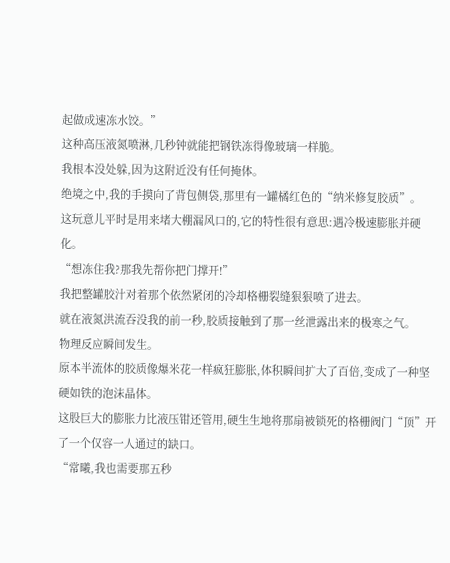起做成速冻水饺。”
这种高压液氮喷淋,几秒钟就能把钢铁冻得像玻璃一样脆。
我根本没处躲,因为这附近没有任何掩体。
绝境之中,我的手摸向了背包侧袋,那里有一罐橘红色的“纳米修复胶质”。
这玩意儿平时是用来堵大棚漏风口的,它的特性很有意思:遇冷极速膨胀并硬化。
“想冻住我?那我先帮你把门撑开!”
我把整罐胶汁对着那个依然紧闭的冷却格栅裂缝狠狠喷了进去。
就在液氮洪流吞没我的前一秒,胶质接触到了那一丝泄露出来的极寒之气。
物理反应瞬间发生。
原本半流体的胶质像爆米花一样疯狂膨胀,体积瞬间扩大了百倍,变成了一种坚硬如铁的泡沫晶体。
这股巨大的膨胀力比液压钳还管用,硬生生地将那扇被锁死的格栅阀门“顶”开了一个仅容一人通过的缺口。
“常曦,我也需要那五秒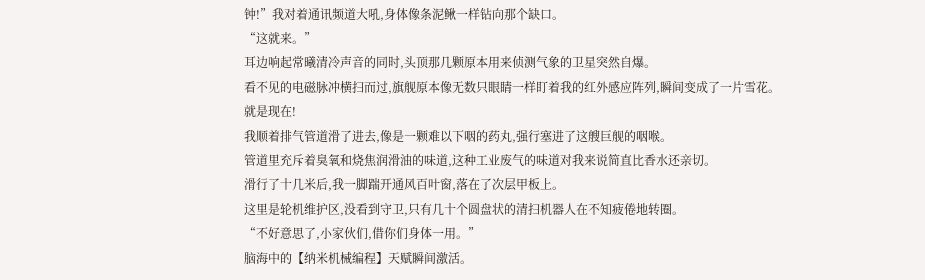钟!”我对着通讯频道大吼,身体像条泥鳅一样钻向那个缺口。
“这就来。”
耳边响起常曦清冷声音的同时,头顶那几颗原本用来侦测气象的卫星突然自爆。
看不见的电磁脉冲横扫而过,旗舰原本像无数只眼睛一样盯着我的红外感应阵列,瞬间变成了一片雪花。
就是现在!
我顺着排气管道滑了进去,像是一颗难以下咽的药丸,强行塞进了这艘巨舰的咽喉。
管道里充斥着臭氧和烧焦润滑油的味道,这种工业废气的味道对我来说简直比香水还亲切。
滑行了十几米后,我一脚踹开通风百叶窗,落在了次层甲板上。
这里是轮机维护区,没看到守卫,只有几十个圆盘状的清扫机器人在不知疲倦地转圈。
“不好意思了,小家伙们,借你们身体一用。”
脑海中的【纳米机械编程】天赋瞬间激活。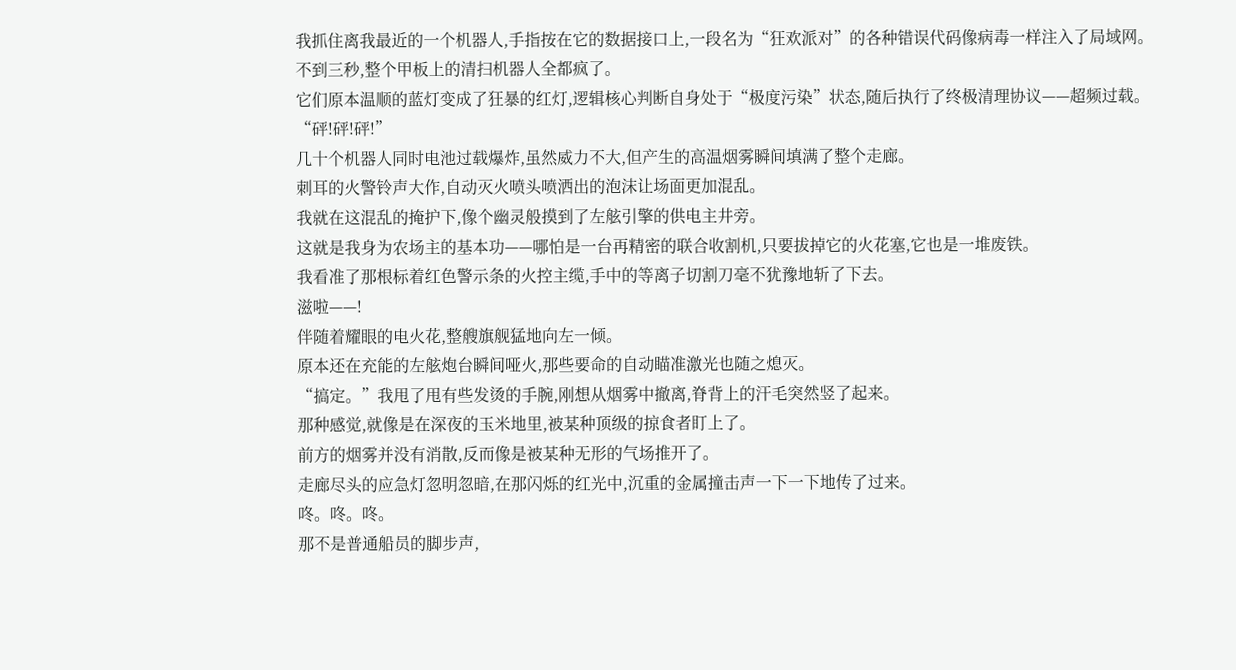我抓住离我最近的一个机器人,手指按在它的数据接口上,一段名为“狂欢派对”的各种错误代码像病毒一样注入了局域网。
不到三秒,整个甲板上的清扫机器人全都疯了。
它们原本温顺的蓝灯变成了狂暴的红灯,逻辑核心判断自身处于“极度污染”状态,随后执行了终极清理协议——超频过载。
“砰!砰!砰!”
几十个机器人同时电池过载爆炸,虽然威力不大,但产生的高温烟雾瞬间填满了整个走廊。
刺耳的火警铃声大作,自动灭火喷头喷洒出的泡沫让场面更加混乱。
我就在这混乱的掩护下,像个幽灵般摸到了左舷引擎的供电主井旁。
这就是我身为农场主的基本功——哪怕是一台再精密的联合收割机,只要拔掉它的火花塞,它也是一堆废铁。
我看准了那根标着红色警示条的火控主缆,手中的等离子切割刀毫不犹豫地斩了下去。
滋啦——!
伴随着耀眼的电火花,整艘旗舰猛地向左一倾。
原本还在充能的左舷炮台瞬间哑火,那些要命的自动瞄准激光也随之熄灭。
“搞定。”我甩了甩有些发烫的手腕,刚想从烟雾中撤离,脊背上的汗毛突然竖了起来。
那种感觉,就像是在深夜的玉米地里,被某种顶级的掠食者盯上了。
前方的烟雾并没有消散,反而像是被某种无形的气场推开了。
走廊尽头的应急灯忽明忽暗,在那闪烁的红光中,沉重的金属撞击声一下一下地传了过来。
咚。咚。咚。
那不是普通船员的脚步声,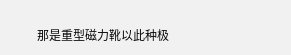那是重型磁力靴以此种极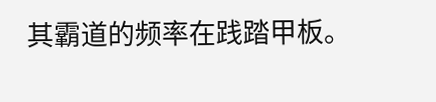其霸道的频率在践踏甲板。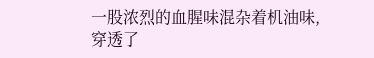一股浓烈的血腥味混杂着机油味,穿透了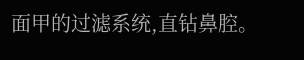面甲的过滤系统,直钻鼻腔。